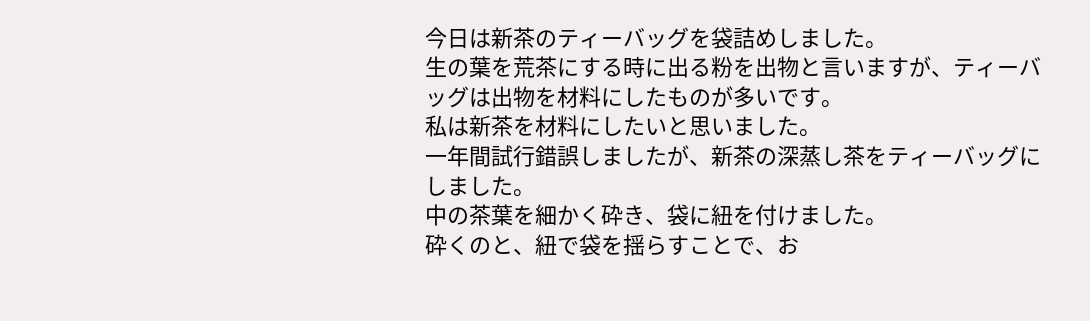今日は新茶のティーバッグを袋詰めしました。
生の葉を荒茶にする時に出る粉を出物と言いますが、ティーバッグは出物を材料にしたものが多いです。
私は新茶を材料にしたいと思いました。
一年間試行錯誤しましたが、新茶の深蒸し茶をティーバッグにしました。
中の茶葉を細かく砕き、袋に紐を付けました。
砕くのと、紐で袋を揺らすことで、お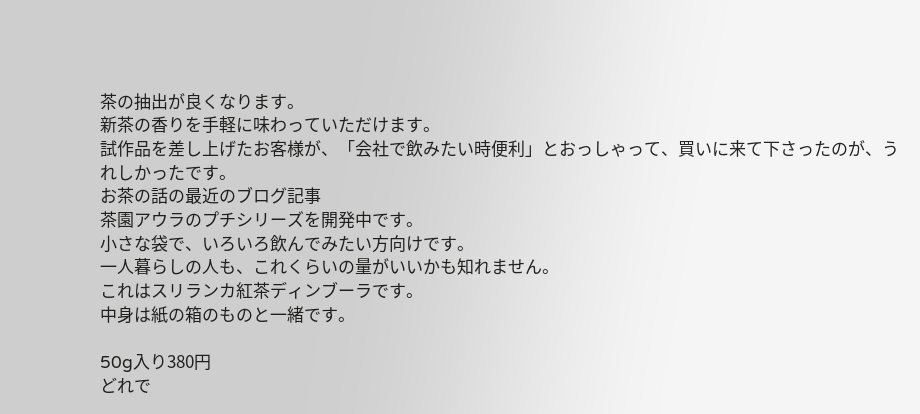茶の抽出が良くなります。
新茶の香りを手軽に味わっていただけます。
試作品を差し上げたお客様が、「会社で飲みたい時便利」とおっしゃって、買いに来て下さったのが、うれしかったです。
お茶の話の最近のブログ記事
茶園アウラのプチシリーズを開発中です。
小さな袋で、いろいろ飲んでみたい方向けです。
一人暮らしの人も、これくらいの量がいいかも知れません。
これはスリランカ紅茶ディンブーラです。
中身は紙の箱のものと一緒です。

50g入り380円
どれで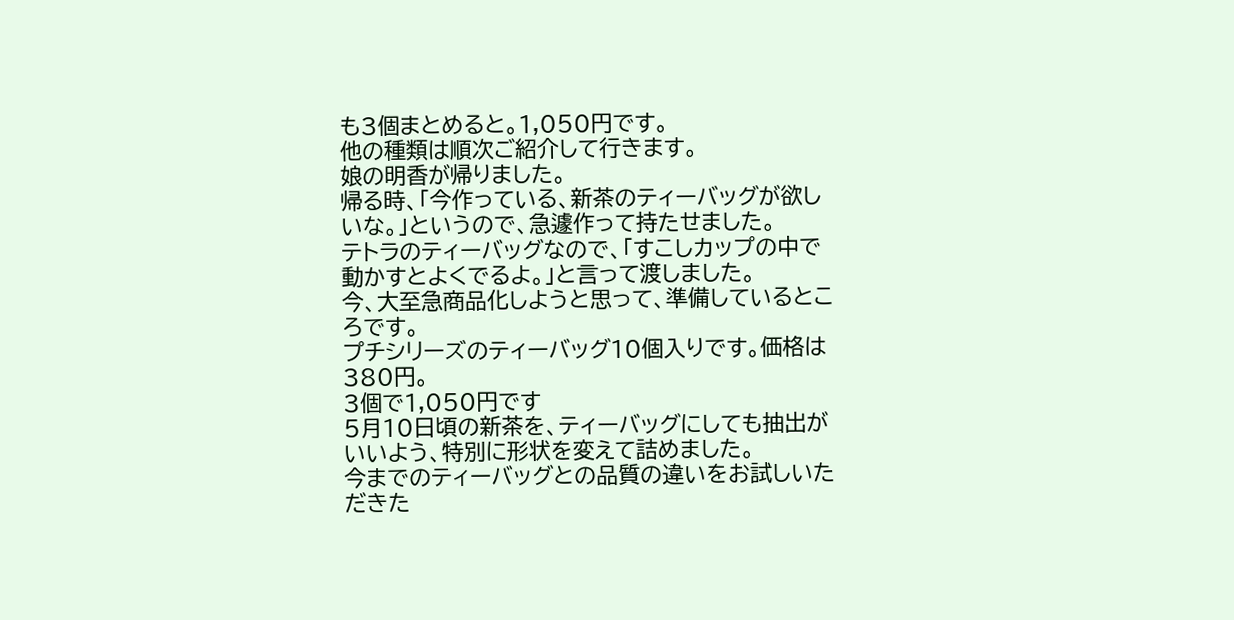も3個まとめると。1,050円です。
他の種類は順次ご紹介して行きます。
娘の明香が帰りました。
帰る時、「今作っている、新茶のティーバッグが欲しいな。」というので、急遽作って持たせました。
テトラのティーバッグなので、「すこしカップの中で動かすとよくでるよ。」と言って渡しました。
今、大至急商品化しようと思って、準備しているところです。
プチシリーズのティーバッグ10個入りです。価格は380円。
3個で1,050円です
5月10日頃の新茶を、ティーバッグにしても抽出がいいよう、特別に形状を変えて詰めました。
今までのティーバッグとの品質の違いをお試しいただきた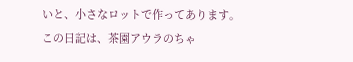いと、小さなロットで作ってあります。
この日記は、茶園アウラのちゃ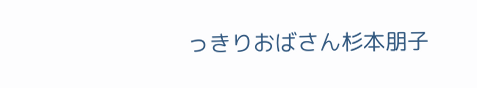っきりおばさん杉本朋子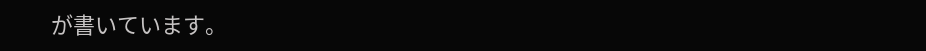が書いています。